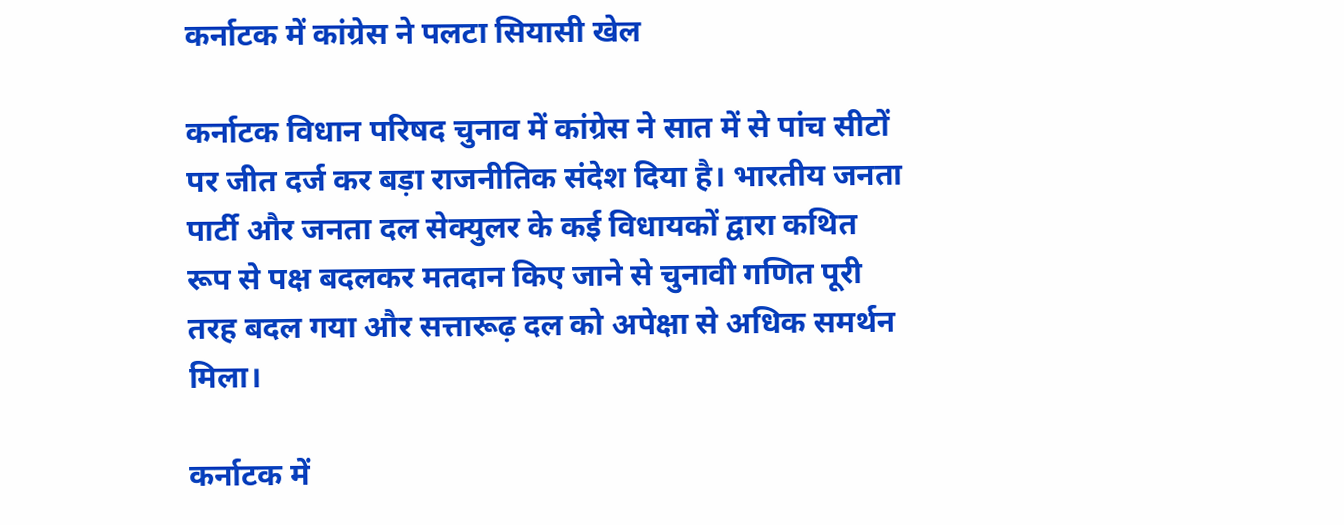कर्नाटक में कांग्रेस ने पलटा सियासी खेल

कर्नाटक विधान परिषद चुनाव में कांग्रेस ने सात में से पांच सीटों पर जीत दर्ज कर बड़ा राजनीतिक संदेश दिया है। भारतीय जनता पार्टी और जनता दल सेक्युलर के कई विधायकों द्वारा कथित रूप से पक्ष बदलकर मतदान किए जाने से चुनावी गणित पूरी तरह बदल गया और सत्तारूढ़ दल को अपेक्षा से अधिक समर्थन मिला।

कर्नाटक में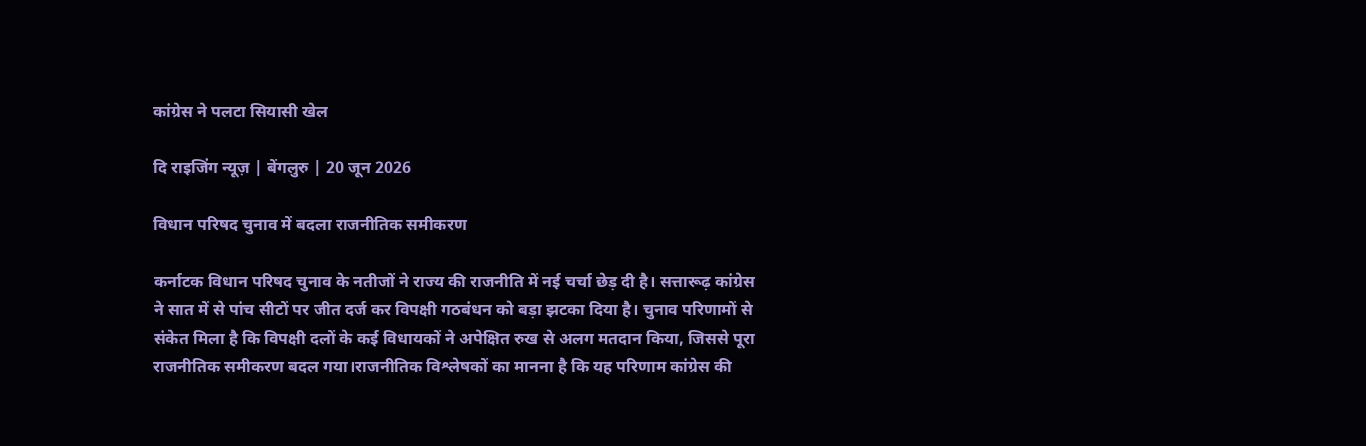कांग्रेस ने पलटा सियासी खेल

दि राइजिंग न्यूज़ | बेंगलुरु | 20 जून 2026

विधान परिषद चुनाव में बदला राजनीतिक समीकरण

कर्नाटक विधान परिषद चुनाव के नतीजों ने राज्य की राजनीति में नई चर्चा छेड़ दी है। सत्तारूढ़ कांग्रेस ने सात में से पांच सीटों पर जीत दर्ज कर विपक्षी गठबंधन को बड़ा झटका दिया है। चुनाव परिणामों से संकेत मिला है कि विपक्षी दलों के कई विधायकों ने अपेक्षित रुख से अलग मतदान किया, जिससे पूरा राजनीतिक समीकरण बदल गया।राजनीतिक विश्लेषकों का मानना है कि यह परिणाम कांग्रेस की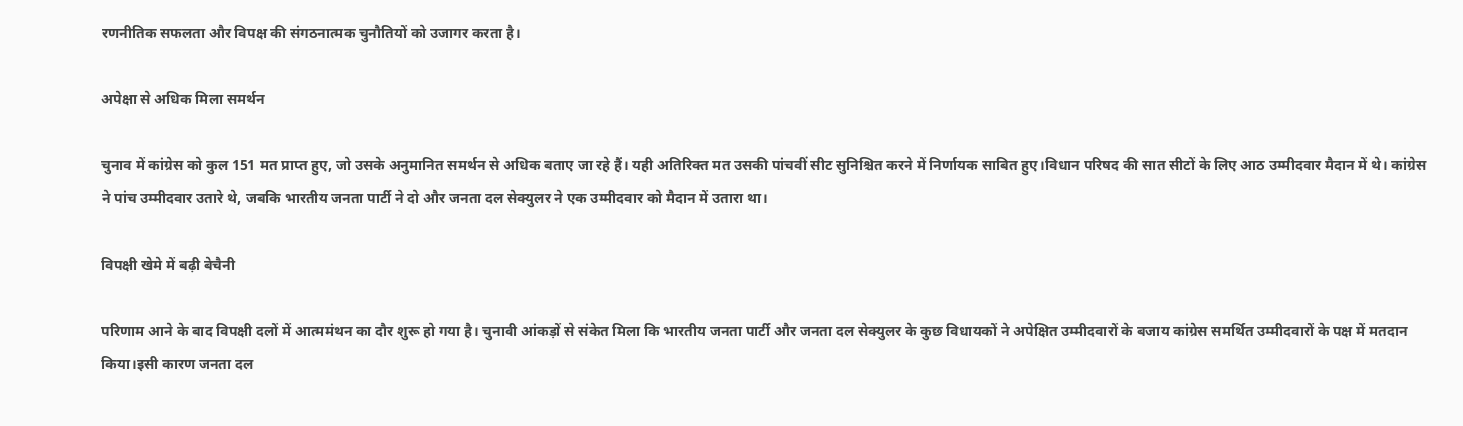रणनीतिक सफलता और विपक्ष की संगठनात्मक चुनौतियों को उजागर करता है।

अपेक्षा से अधिक मिला समर्थन

चुनाव में कांग्रेस को कुल 151 मत प्राप्त हुए, जो उसके अनुमानित समर्थन से अधिक बताए जा रहे हैं। यही अतिरिक्त मत उसकी पांचवीं सीट सुनिश्चित करने में निर्णायक साबित हुए।विधान परिषद की सात सीटों के लिए आठ उम्मीदवार मैदान में थे। कांग्रेस ने पांच उम्मीदवार उतारे थे, जबकि भारतीय जनता पार्टी ने दो और जनता दल सेक्युलर ने एक उम्मीदवार को मैदान में उतारा था।

विपक्षी खेमे में बढ़ी बेचैनी

परिणाम आने के बाद विपक्षी दलों में आत्ममंथन का दौर शुरू हो गया है। चुनावी आंकड़ों से संकेत मिला कि भारतीय जनता पार्टी और जनता दल सेक्युलर के कुछ विधायकों ने अपेक्षित उम्मीदवारों के बजाय कांग्रेस समर्थित उम्मीदवारों के पक्ष में मतदान किया।इसी कारण जनता दल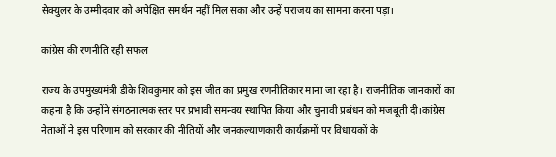सेक्युलर के उम्मीदवार को अपेक्षित समर्थन नहीं मिल सका और उन्हें पराजय का सामना करना पड़ा।

कांग्रेस की रणनीति रही सफल

राज्य के उपमुख्यमंत्री डीके शिवकुमार को इस जीत का प्रमुख रणनीतिकार माना जा रहा है। राजनीतिक जानकारों का कहना है कि उन्होंने संगठनात्मक स्तर पर प्रभावी समन्वय स्थापित किया और चुनावी प्रबंधन को मजबूती दी।कांग्रेस नेताओं ने इस परिणाम को सरकार की नीतियों और जनकल्याणकारी कार्यक्रमों पर विधायकों के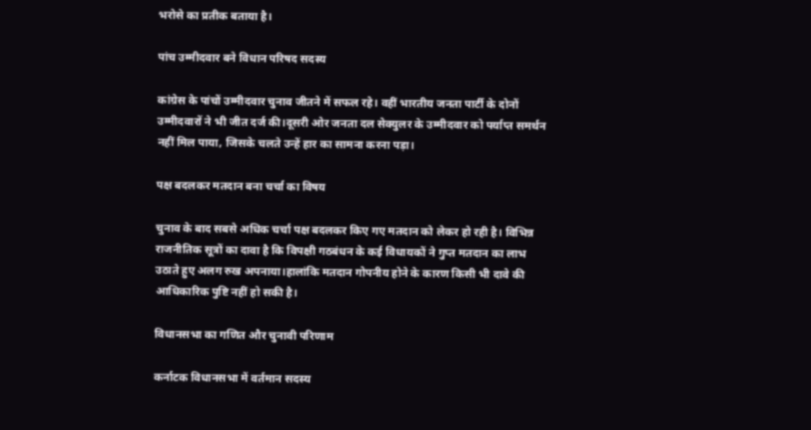भरोसे का प्रतीक बताया है।

पांच उम्मीदवार बने विधान परिषद सदस्य

कांग्रेस के पांचों उम्मीदवार चुनाव जीतने में सफल रहे। वहीं भारतीय जनता पार्टी के दोनों उम्मीदवारों ने भी जीत दर्ज की।दूसरी ओर जनता दल सेक्युलर के उम्मीदवार को पर्याप्त समर्थन नहीं मिल पाया, जिसके चलते उन्हें हार का सामना करना पड़ा।

पक्ष बदलकर मतदान बना चर्चा का विषय

चुनाव के बाद सबसे अधिक चर्चा पक्ष बदलकर किए गए मतदान को लेकर हो रही है। विभिन्न राजनीतिक सूत्रों का दावा है कि विपक्षी गठबंधन के कई विधायकों ने गुप्त मतदान का लाभ उठाते हुए अलग रुख अपनाया।हालांकि मतदान गोपनीय होने के कारण किसी भी दावे की आधिकारिक पुष्टि नहीं हो सकी है।

विधानसभा का गणित और चुनावी परिणाम

कर्नाटक विधानसभा में वर्तमान सदस्य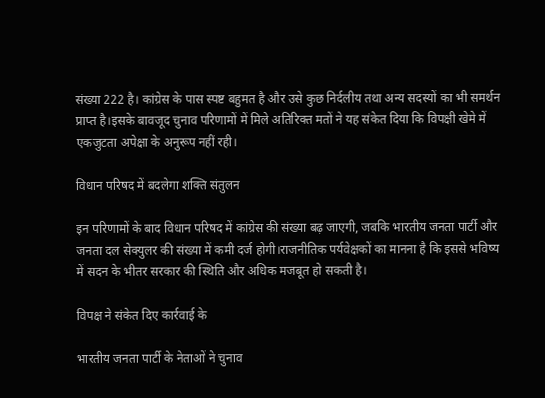संख्या 222 है। कांग्रेस के पास स्पष्ट बहुमत है और उसे कुछ निर्दलीय तथा अन्य सदस्यों का भी समर्थन प्राप्त है।इसके बावजूद चुनाव परिणामों में मिले अतिरिक्त मतों ने यह संकेत दिया कि विपक्षी खेमे में एकजुटता अपेक्षा के अनुरूप नहीं रही।

विधान परिषद में बदलेगा शक्ति संतुलन

इन परिणामों के बाद विधान परिषद में कांग्रेस की संख्या बढ़ जाएगी, जबकि भारतीय जनता पार्टी और जनता दल सेक्युलर की संख्या में कमी दर्ज होगी।राजनीतिक पर्यवेक्षकों का मानना है कि इससे भविष्य में सदन के भीतर सरकार की स्थिति और अधिक मजबूत हो सकती है।

विपक्ष ने संकेत दिए कार्रवाई के

भारतीय जनता पार्टी के नेताओं ने चुनाव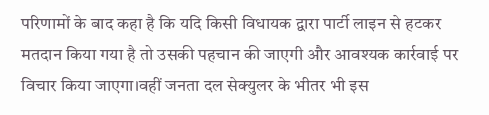परिणामों के बाद कहा है कि यदि किसी विधायक द्वारा पार्टी लाइन से हटकर मतदान किया गया है तो उसकी पहचान की जाएगी और आवश्यक कार्रवाई पर विचार किया जाएगा।वहीं जनता दल सेक्युलर के भीतर भी इस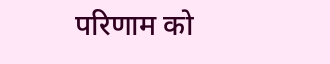परिणाम को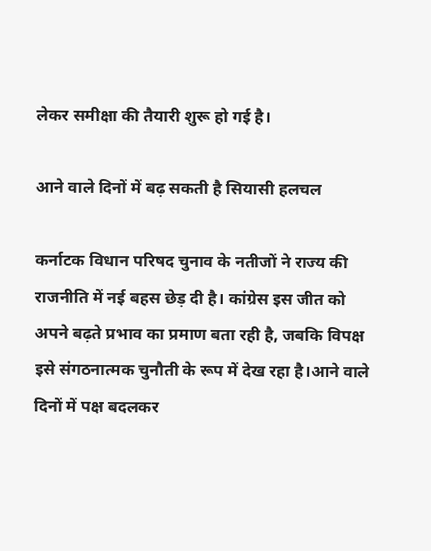लेकर समीक्षा की तैयारी शुरू हो गई है।

आने वाले दिनों में बढ़ सकती है सियासी हलचल

कर्नाटक विधान परिषद चुनाव के नतीजों ने राज्य की राजनीति में नई बहस छेड़ दी है। कांग्रेस इस जीत को अपने बढ़ते प्रभाव का प्रमाण बता रही है, जबकि विपक्ष इसे संगठनात्मक चुनौती के रूप में देख रहा है।आने वाले दिनों में पक्ष बदलकर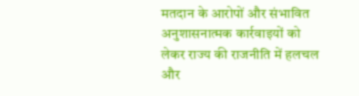मतदान के आरोपों और संभावित अनुशासनात्मक कार्रवाइयों को लेकर राज्य की राजनीति में हलचल और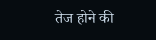तेज होने की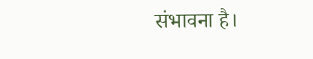संभावना है।